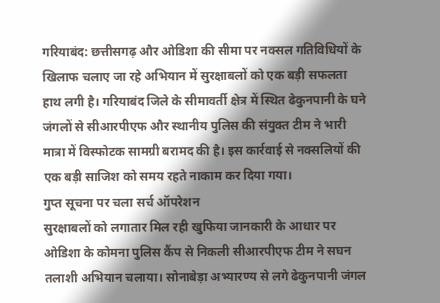गरियाबंद: छत्तीसगढ़ और ओडिशा की सीमा पर नक्सल गतिविधियों के खिलाफ चलाए जा रहे अभियान में सुरक्षाबलों को एक बड़ी सफलता हाथ लगी है। गरियाबंद जिले के सीमावर्ती क्षेत्र में स्थित ढेकुनपानी के घने जंगलों से सीआरपीएफ और स्थानीय पुलिस की संयुक्त टीम ने भारी मात्रा में विस्फोटक सामग्री बरामद की है। इस कार्रवाई से नक्सलियों की एक बड़ी साजिश को समय रहते नाकाम कर दिया गया।
गुप्त सूचना पर चला सर्च ऑपरेशन
सुरक्षाबलों को लगातार मिल रही खुफिया जानकारी के आधार पर ओडिशा के कोमना पुलिस कैंप से निकली सीआरपीएफ टीम ने सघन तलाशी अभियान चलाया। सोनाबेड़ा अभ्यारण्य से लगे ढेकुनपानी जंगल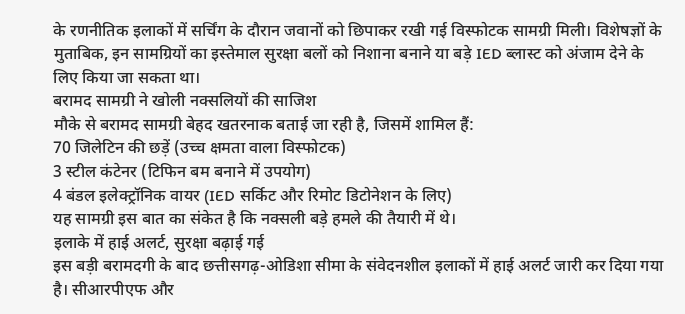के रणनीतिक इलाकों में सर्चिंग के दौरान जवानों को छिपाकर रखी गई विस्फोटक सामग्री मिली। विशेषज्ञों के मुताबिक, इन सामग्रियों का इस्तेमाल सुरक्षा बलों को निशाना बनाने या बड़े IED ब्लास्ट को अंजाम देने के लिए किया जा सकता था।
बरामद सामग्री ने खोली नक्सलियों की साजिश
मौके से बरामद सामग्री बेहद खतरनाक बताई जा रही है, जिसमें शामिल हैं:
70 जिलेटिन की छड़ें (उच्च क्षमता वाला विस्फोटक)
3 स्टील कंटेनर (टिफिन बम बनाने में उपयोग)
4 बंडल इलेक्ट्रॉनिक वायर (IED सर्किट और रिमोट डिटोनेशन के लिए)
यह सामग्री इस बात का संकेत है कि नक्सली बड़े हमले की तैयारी में थे।
इलाके में हाई अलर्ट, सुरक्षा बढ़ाई गई
इस बड़ी बरामदगी के बाद छत्तीसगढ़-ओडिशा सीमा के संवेदनशील इलाकों में हाई अलर्ट जारी कर दिया गया है। सीआरपीएफ और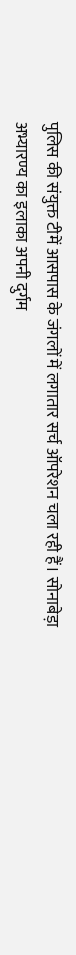पुलिस की संयुक्त टीमें आसपास के जंगलों में लगातार सर्च ऑपरेशन चला रही हैं। सोनाबेड़ा अभ्यारण्य का इलाका अपनी दुर्गम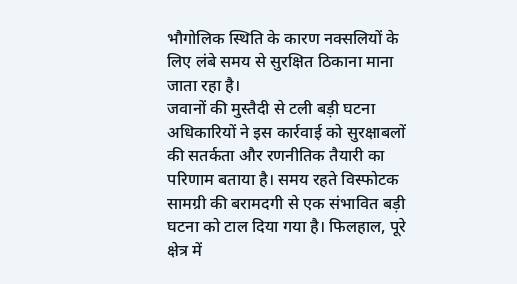भौगोलिक स्थिति के कारण नक्सलियों के लिए लंबे समय से सुरक्षित ठिकाना माना जाता रहा है।
जवानों की मुस्तैदी से टली बड़ी घटना
अधिकारियों ने इस कार्रवाई को सुरक्षाबलों की सतर्कता और रणनीतिक तैयारी का परिणाम बताया है। समय रहते विस्फोटक सामग्री की बरामदगी से एक संभावित बड़ी घटना को टाल दिया गया है। फिलहाल, पूरे क्षेत्र में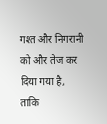गश्त और निगरानी को और तेज कर दिया गया है, ताकि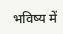भविष्य में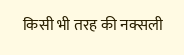किसी भी तरह की नक्सली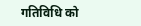गतिविधि को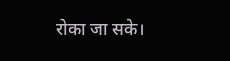रोका जा सके।